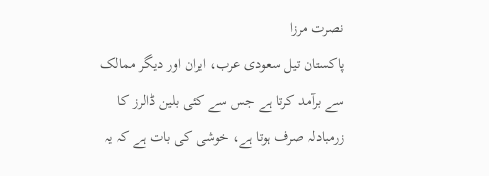نصرت مرزا
پاکستان تیل سعودی عرب، ایران اور دیگر ممالک سے برآمد کرتا ہے جس سے کئی بلین ڈالرز کا زرمبادلہ صرف ہوتا ہے، خوشی کی بات ہے کہ یہ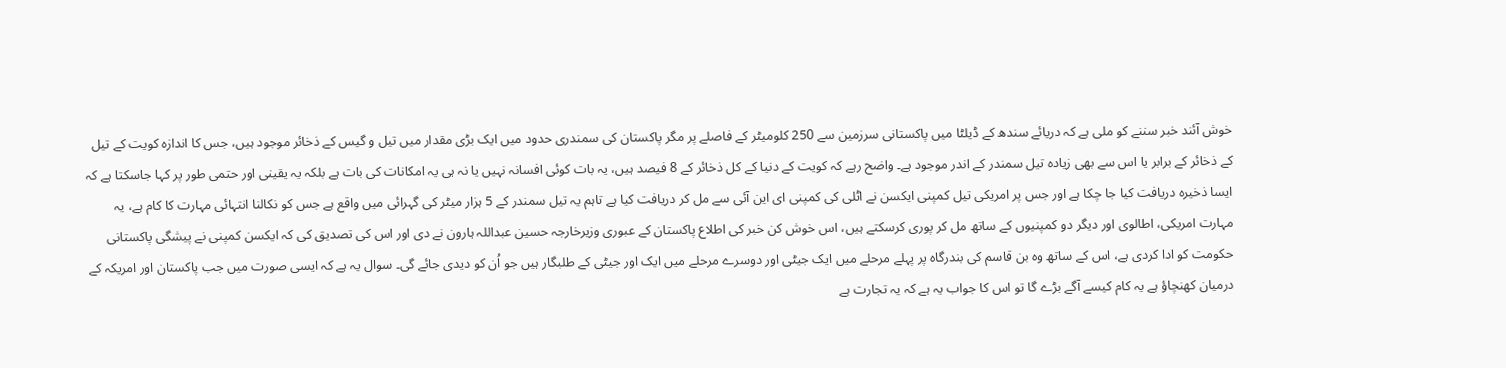خوش آئند خبر سننے کو ملی ہے کہ دریائے سندھ کے ڈیلٹا میں پاکستانی سرزمین سے 250 کلومیٹر کے فاصلے پر مگر پاکستان کی سمندری حدود میں ایک بڑی مقدار میں تیل و گیس کے ذخائر موجود ہیں، جس کا اندازہ کویت کے تیل کے ذخائر کے برابر یا اس سے بھی زیادہ تیل سمندر کے اندر موجود ہے۔ واضح رہے کہ کویت کے دنیا کے کل ذخائر کے 8 فیصد ہیں، یہ بات کوئی افسانہ نہیں یا نہ ہی یہ امکانات کی بات ہے بلکہ یہ یقینی اور حتمی طور پر کہا جاسکتا ہے کہ ایسا ذخیرہ دریافت کیا جا چکا ہے اور جس پر امریکی تیل کمپنی ایکسن نے اٹلی کی کمپنی ای این آئی سے مل کر دریافت کیا ہے تاہم یہ تیل سمندر کے 5 ہزار میٹر کی گہرائی میں واقع ہے جس کو نکالنا انتہائی مہارت کا کام ہے، یہ مہارت امریکی، اطالوی اور دیگر دو کمپنیوں کے ساتھ مل کر پوری کرسکتے ہیں، اس خوش کن خبر کی اطلاع پاکستان کے عبوری وزیرخارجہ حسین عبداللہ ہارون نے دی اور اس کی تصدیق کی کہ ایکسن کمپنی نے پیشگی پاکستانی حکومت کو ادا کردی ہے، اس کے ساتھ وہ بن قاسم کی بندرگاہ پر پہلے مرحلے میں ایک جیٹی اور دوسرے مرحلے میں ایک اور جیٹی کے طلبگار ہیں جو اُن کو دیدی جائے گی۔ سوال یہ ہے کہ ایسی صورت میں جب پاکستان اور امریکہ کے درمیان کھنچاؤ ہے یہ کام کیسے آگے بڑے گا تو اس کا جواب یہ ہے کہ یہ تجارت ہے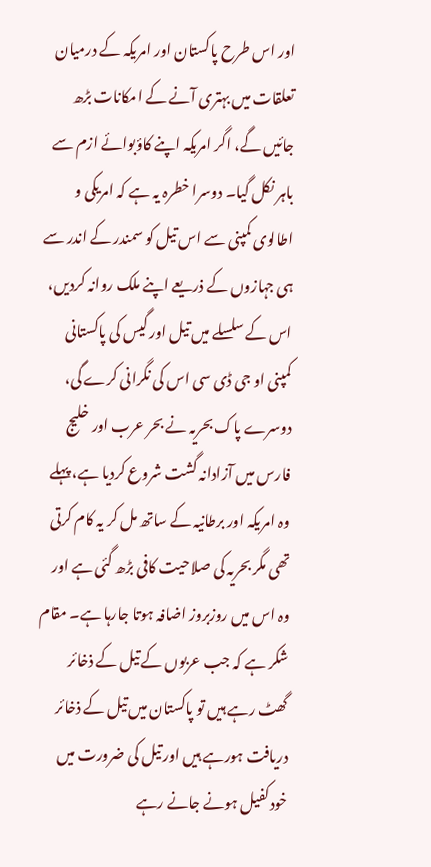اور اس طرح پاکستان اور امریکہ کے درمیان تعلقات میں بہتری آنے کے امکانات بڑھ جائیں گے، اگر امریکہ اپنے کاؤبوائے ازم سے باہر نکل گیا۔ دوسرا خطرہ یہ ہے کہ امریکی و اطالوی کمپنی سے اس تیل کو سمندر کے اندر سے ہی جہازوں کے ذریعے اپنے ملک روانہ کردیں، اس کے سلسلے میں تیل اور گیس کی پاکستانی کمپنی او جی ڈی سی اس کی نگرانی کرے گی، دوسرے پاک بحریہ نے بحر عرب اور خلیج فارس میں آزادانہ گشت شروع کردیا ہے، پہلے وہ امریکہ اور برطانیہ کے ساتھ مل کر یہ کام کرتی تھی مگر بحریہ کی صلاحیت کافی بڑھ گئی ہے اور وہ اس میں روزبروز اضافہ ہوتا جارہا ہے۔ مقام شکر ہے کہ جب عربوں کے تیل کے ذخائر گھٹ رہے ہیں تو پاکستان میں تیل کے ذخائر دریافت ہورہے ہیں اور تیل کی ضرورت میں خودکفیل ہونے جانے رہے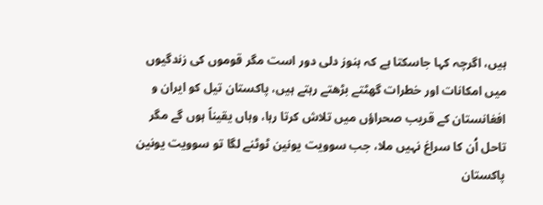ہیں، اگرچہ کہا جاسکتا ہے کہ ہنوز دلی دور است مگر قوموں کی زندگیوں میں امکانات اور خطرات گھٹتے بڑھتے رہتے ہیں، پاکستان تیل کو ایران و افغانستان کے قریب صحراؤں میں تلاش کرتا رہا، وہاں یقیناً ہوں گے مگر تاحل اُن کا سراغ نہیں ملا، جب سوویت یونین ٹوٹنے لگا تو سوویت یونین پاکستان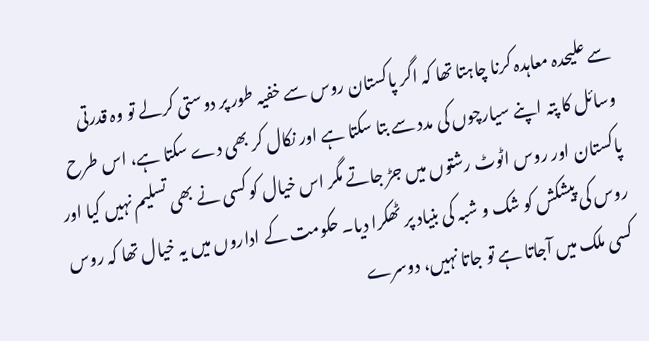سے علیحدہ معاہدہ کرنا چاہتا تھا کہ اگر پاکستان روس سے خفیہ طور پر دوستی کرلے تو وہ قدرتی وسائل کا پتہ اپنے سیارچوں کی مدد سے بتا سکتا ہے اور نکال کر بھی دے سکتا ہے، اس طرح پاکستان اور روس اٹوٹ رشتوں میں جڑ جاتے مگر اس خیال کو کسی نے بھی تسلیم نہیں کیا اور روس کی پیشکش کو شک و شبہ کی بنیاد پر ٹھکرا دیا۔ حکومت کے اداروں میں یہ خیال تھا کہ روس کسی ملک میں آجاتا ہے تو جاتا نہیں، دوسرے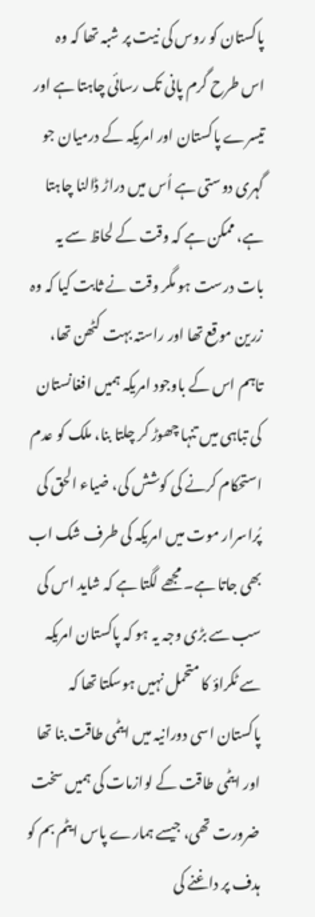پاکستان کو روس کی نیت پر شبہ تھا کہ وہ اس طرح گرم پانی تک رسائی چاہتا ہے اور تیسرے پاکستان اور امریکہ کے درمیان جو گہری دوستی ہے اُس میں دراڑ ڈالنا چاہتا ہے، ممکن ہے کہ وقت کے لحاظ سے یہ بات درست ہو مگر وقت نے ثابت کیا کہ وہ زرین موقع تھا اور راستہ بہت کٹھن تھا، تاہم اس کے باوجود امریکہ ہمیں افغانستان کی تباہی میں تنہا چھوڑ کر چلتا بنا، ملک کو عدم استحکام کرنے کی کوشش کی، ضیاء الحق کی پُراسرار موت میں امریکہ کی طرف شک اب بھی جاتا ہے۔ مجھے لگتا ہے کہ شاید اس کی سب سے بڑی وجہ یہ ہو کہ پاکستان امریکہ سے ٹکراؤ کا متحمل نہیں ہوسکتا تھا کہ پاکستان اسی دورانیہ میں ایٹمی طاقت بنا تھا اور ایٹمی طاقت کے لوازمات کی ہمیں سخت ضرورت تھی، جیسے ہمارے پاس ایٹم بم کو ہدف پر داغنے کی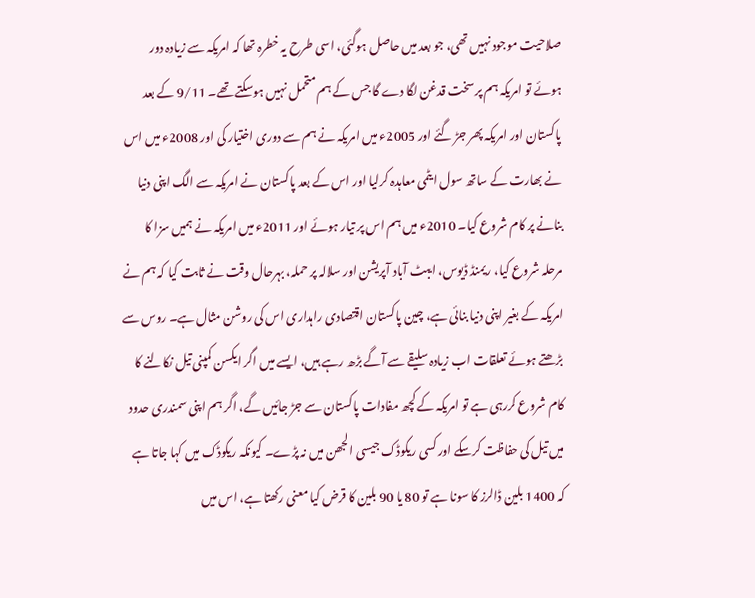صلاحیت موجود نہیں تھی، جو بعد میں حاصل ہوگئی، اسی طرح یہ خطرہ تھا کہ امریکہ سے زیادہ دور ہوئے تو امریکہ ہم پر سخت قدغن لگا دے گا جس کے ہم متحمل نہیں ہوسکتے تھے۔ 9/11 کے بعد پاکستان اور امریکہ پھر جڑ گئے اور 2005ء میں امریکہ نے ہم سے دوری اختیار کی اور 2008ء میں اس نے بھارت کے ساتھ سول ایٹمی معاہدہ کرلیا اور اس کے بعد پاکستان نے امریکہ سے الگ اپنی دنیا بنانے پر کام شروع کیا۔ 2010ء میں ہم اس پر تیار ہوئے اور 2011ء میں امریکہ نے ہمیں سزا کا مرحلہ شروع کیا، ریمنڈ ڈیوس، ایبٹ آباد آپریشن اور سلالہ پر حملہ، بہرحال وقت نے ثابت کیا کہ ہم نے امریکہ کے بغیر اپنی دنیا بنائی ہے، چین پاکستان اقتصادی راہداری اس کی روشن مثال ہے۔ روس سے بڑھتے ہوئے تعلقات اب زیادہ سلیقے سے آگے بڑھ رہے ہیں، ایسے میں اگر ایکسن کمپنی تیل نکالنے کا کام شروع کررہی ہے تو امریکہ کے کچھ مفادات پاکستان سے جڑ جائیں گے، اگر ہم اپنی سمندری حدود میں تیل کی حفاظت کرسکے اور کسی ریکوڈک جیسی الجھن میں نہ پڑے۔ کیونکہ ریکوڈک میں کہا جاتا ہے کہ 1400 بلین ڈالرز کا سونا ہے تو 80 یا 90 بلین کا قرض کیا معنی رکھتا ہے، اس میں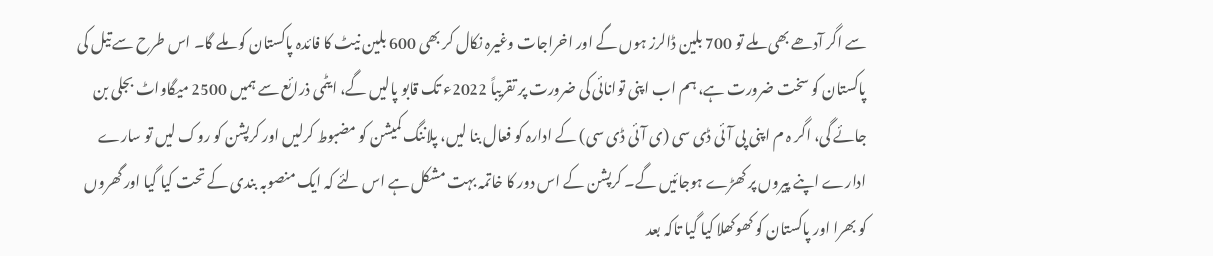سے اگر آدھے بھی ملے تو 700 بلین ڈالرز ہوں گے اور اخراجات وغیرہ نکال کر بھی 600 بلین نیٹ کا فائدہ پاکستان کو ملے گا۔ اس طرح سے تیل کی پاکستان کو سخت ضرورت ہے، ہم اب اپنی توانائی کی ضرورت پر تقریباً 2022ء تک قابو پالیں گے، ایٹمی ذرائع سے ہمیں 2500 میگاواٹ بجلی بن جائے گی، اگر ہ م اپنی پی آئی ڈی سی (ی آئی ڈی سی) کے ادارہ کو فعال بنا لیں، پلاننگ کمیشن کو مضبوط کرلیں اور کرپشن کو روک لیں تو سارے ادارے اپنے پیروں پر کھڑے ہوجائیں گے۔ کرپشن کے اس دور کا خاتمہ بہت مشکل ہے اس لئے کہ ایک منصوبہ بندی کے تحت کیا گیا اور گھروں کو بھرا اور پاکستان کو کھوکھلا کیا گیا تاکہ بعد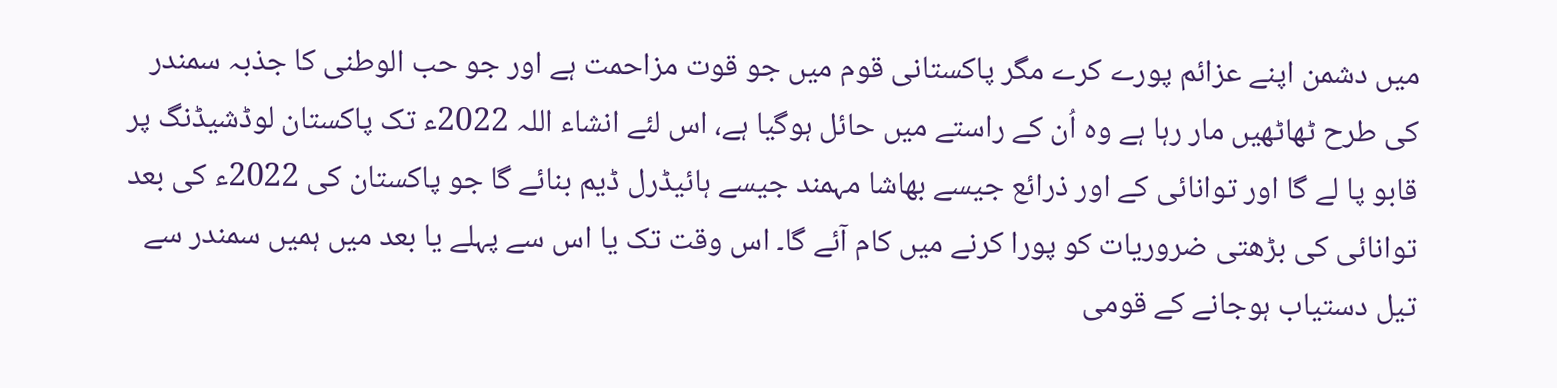میں دشمن اپنے عزائم پورے کرے مگر پاکستانی قوم میں جو قوت مزاحمت ہے اور جو حب الوطنی کا جذبہ سمندر کی طرح ٹھاٹھیں مار رہا ہے وہ اُن کے راستے میں حائل ہوگیا ہے، اس لئے انشاء اللہ 2022ء تک پاکستان لوڈشیڈنگ پر قابو پا لے گا اور توانائی کے اور ذرائع جیسے بھاشا مہمند جیسے ہائیڈرل ڈیم بنائے گا جو پاکستان کی 2022ء کی بعد توانائی کی بڑھتی ضروریات کو پورا کرنے میں کام آئے گا۔ اس وقت تک یا اس سے پہلے یا بعد میں ہمیں سمندر سے تیل دستیاب ہوجانے کے قومی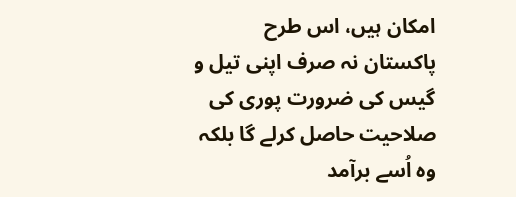امکان ہیں، اس طرح پاکستان نہ صرف اپنی تیل و گیس کی ضرورت پوری کی صلاحیت حاصل کرلے گا بلکہ وہ اُسے برآمد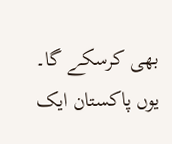بھی کرسکے گا۔ یوں پاکستان ایک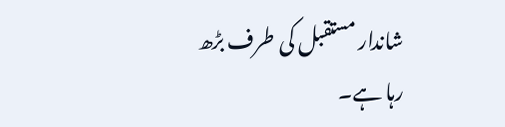شاندار مستقبل کی طرف بڑھ رہا ہے۔